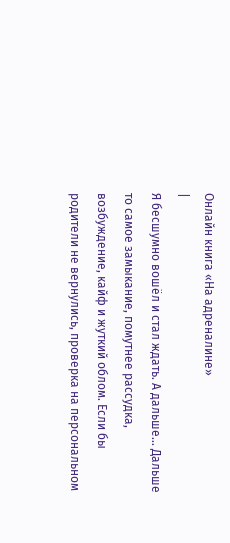Онлайн книга «На адреналине»
|
Я бесшумно вошёл и стал ждать. А дальше… Дальше то самое замыкание, помутнее рассудка, возбуждение, кайф и жуткий облом. Если бы родители не вернулись, проверка на персональном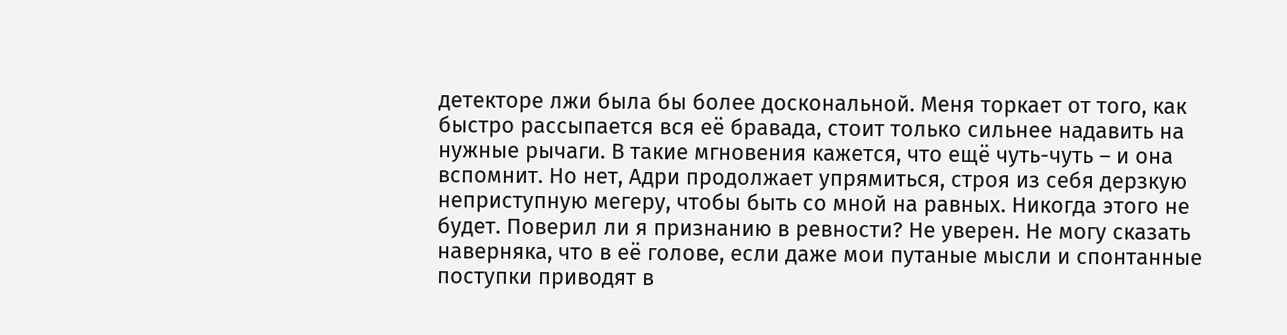детекторе лжи была бы более доскональной. Меня торкает от того, как быстро рассыпается вся её бравада, стоит только сильнее надавить на нужные рычаги. В такие мгновения кажется, что ещё чуть-чуть – и она вспомнит. Но нет, Адри продолжает упрямиться, строя из себя дерзкую неприступную мегеру, чтобы быть со мной на равных. Никогда этого не будет. Поверил ли я признанию в ревности? Не уверен. Не могу сказать наверняка, что в её голове, если даже мои путаные мысли и спонтанные поступки приводят в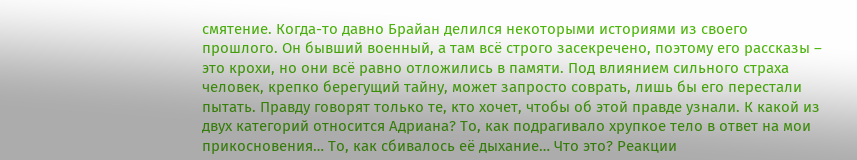смятение. Когда-то давно Брайан делился некоторыми историями из своего прошлого. Он бывший военный, а там всё строго засекречено, поэтому его рассказы – это крохи, но они всё равно отложились в памяти. Под влиянием сильного страха человек, крепко берегущий тайну, может запросто соврать, лишь бы его перестали пытать. Правду говорят только те, кто хочет, чтобы об этой правде узнали. К какой из двух категорий относится Адриана? То, как подрагивало хрупкое тело в ответ на мои прикосновения… То, как сбивалось её дыхание… Что это? Реакции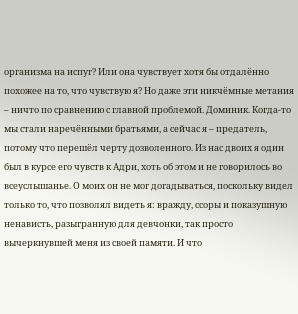организма на испуг? Или она чувствует хотя бы отдалённо похожее на то, что чувствую я? Но даже эти никчёмные метания – ничто по сравнению с главной проблемой. Доминик. Когда-то мы стали наречёнными братьями, а сейчас я – предатель, потому что перешёл черту дозволенного. Из нас двоих я один был в курсе его чувств к Адри, хоть об этом и не говорилось во всеуслышанье. О моих он не мог догадываться, поскольку видел только то, что позволял видеть я: вражду, ссоры и показушную ненависть, разыгранную для девчонки, так просто вычеркнувшей меня из своей памяти. И что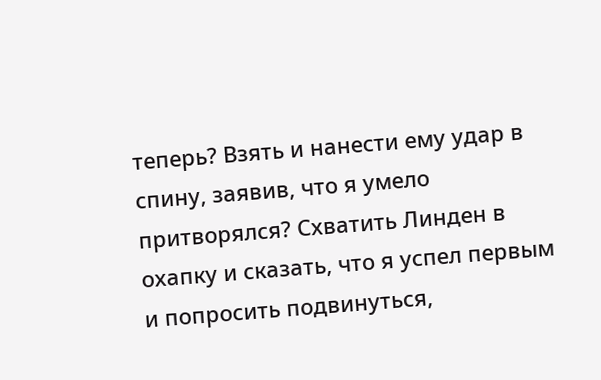теперь? Взять и нанести ему удар в спину, заявив, что я умело притворялся? Схватить Линден в охапку и сказать, что я успел первым и попросить подвинуться,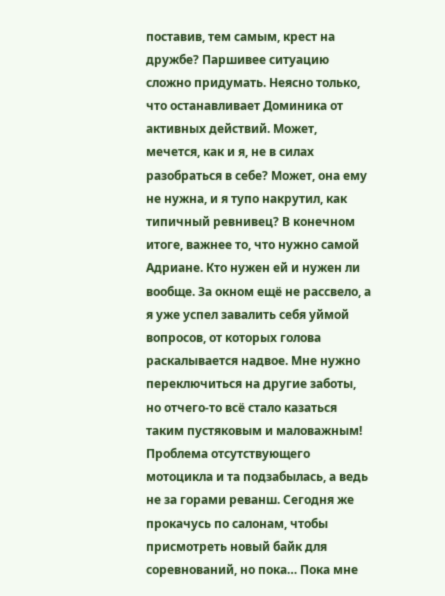поставив, тем самым, крест на дружбе? Паршивее ситуацию сложно придумать. Неясно только, что останавливает Доминика от активных действий. Может, мечется, как и я, не в силах разобраться в себе? Может, она ему не нужна, и я тупо накрутил, как типичный ревнивец? В конечном итоге, важнее то, что нужно самой Адриане. Кто нужен ей и нужен ли вообще. За окном ещё не рассвело, а я уже успел завалить себя уймой вопросов, от которых голова раскалывается надвое. Мне нужно переключиться на другие заботы, но отчего-то всё стало казаться таким пустяковым и маловажным! Проблема отсутствующего мотоцикла и та подзабылась, а ведь не за горами реванш. Сегодня же прокачусь по салонам, чтобы присмотреть новый байк для соревнований, но пока… Пока мне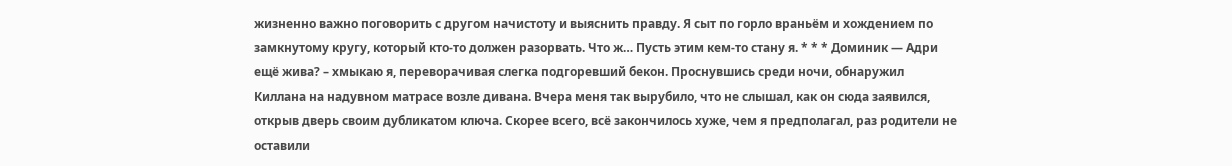жизненно важно поговорить с другом начистоту и выяснить правду. Я сыт по горло враньём и хождением по замкнутому кругу, который кто-то должен разорвать. Что ж… Пусть этим кем-то стану я. * * * Доминик — Адри ещё жива? – хмыкаю я, переворачивая слегка подгоревший бекон. Проснувшись среди ночи, обнаружил Киллана на надувном матрасе возле дивана. Вчера меня так вырубило, что не слышал, как он сюда заявился, открыв дверь своим дубликатом ключа. Скорее всего, всё закончилось хуже, чем я предполагал, раз родители не оставили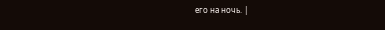его на ночь. |